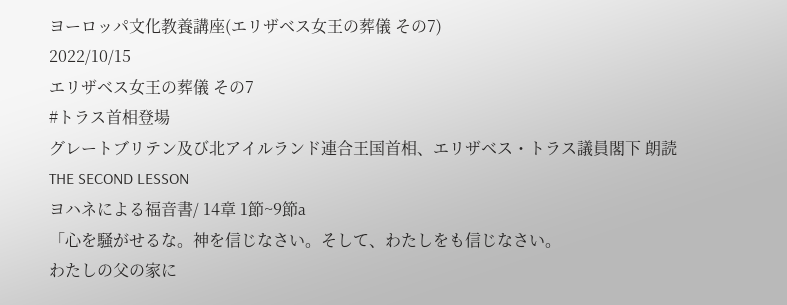ヨーロッパ文化教養講座(エリザベス女王の葬儀 その7)
2022/10/15
エリザベス女王の葬儀 その7
#トラス首相登場
グレートブリテン及び北アイルランド連合王国首相、エリザベス・トラス議員閣下 朗読
THE SECOND LESSON
ヨハネによる福音書/ 14章 1節~9節a
「心を騒がせるな。神を信じなさい。そして、わたしをも信じなさい。
わたしの父の家に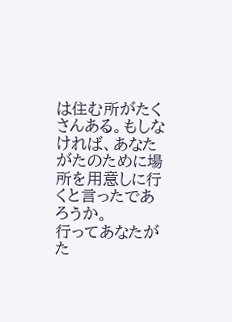は住む所がたくさんある。もしなければ、あなたがたのために場所を用意しに行くと言ったであろうか。
行ってあなたがた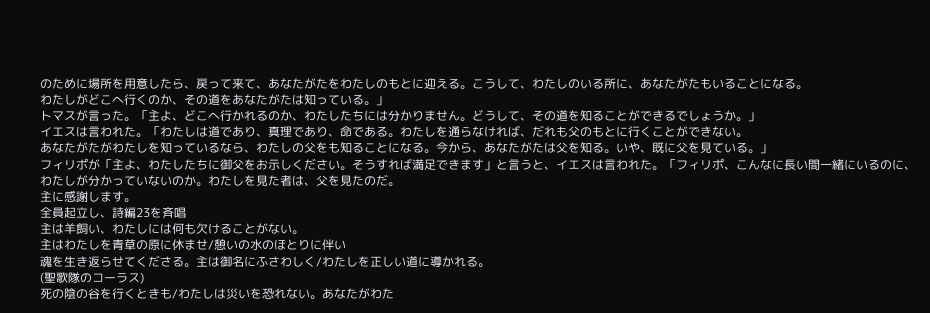のために場所を用意したら、戻って来て、あなたがたをわたしのもとに迎える。こうして、わたしのいる所に、あなたがたもいることになる。
わたしがどこへ行くのか、その道をあなたがたは知っている。」
トマスが言った。「主よ、どこへ行かれるのか、わたしたちには分かりません。どうして、その道を知ることができるでしょうか。」
イエスは言われた。「わたしは道であり、真理であり、命である。わたしを通らなければ、だれも父のもとに行くことができない。
あなたがたがわたしを知っているなら、わたしの父をも知ることになる。今から、あなたがたは父を知る。いや、既に父を見ている。」
フィリポが「主よ、わたしたちに御父をお示しください。そうすれば満足できます」と言うと、イエスは言われた。「フィリポ、こんなに長い間一緒にいるのに、わたしが分かっていないのか。わたしを見た者は、父を見たのだ。
主に感謝します。
全員起立し、詩編23を斉唱
主は羊飼い、わたしには何も欠けることがない。
主はわたしを青草の原に休ませ/憩いの水のほとりに伴い
魂を生き返らせてくださる。主は御名にふさわしく/わたしを正しい道に導かれる。
(聖歌隊のコーラス)
死の陰の谷を行くときも/わたしは災いを恐れない。あなたがわた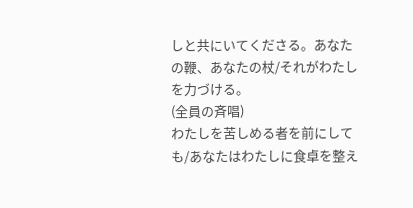しと共にいてくださる。あなたの鞭、あなたの杖/それがわたしを力づける。
(全員の斉唱)
わたしを苦しめる者を前にしても/あなたはわたしに食卓を整え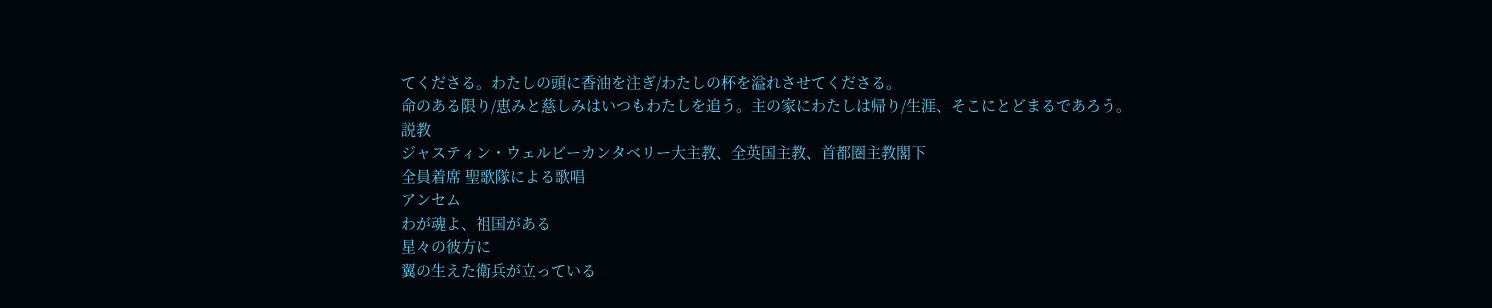てくださる。わたしの頭に香油を注ぎ/わたしの杯を溢れさせてくださる。
命のある限り/恵みと慈しみはいつもわたしを追う。主の家にわたしは帰り/生涯、そこにとどまるであろう。
説教
ジャスティン・ウェルビーカンタベリー大主教、全英国主教、首都圏主教閣下
全員着席 聖歌隊による歌唱
アンセム
わが魂よ、祖国がある
星々の彼方に
翼の生えた衛兵が立っている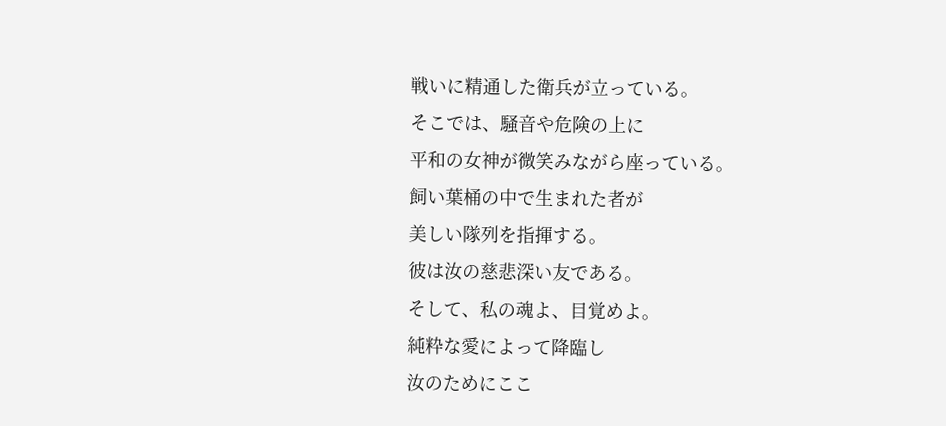戦いに精通した衛兵が立っている。
そこでは、騒音や危険の上に
平和の女神が微笑みながら座っている。
飼い葉桶の中で生まれた者が
美しい隊列を指揮する。
彼は汝の慈悲深い友である。
そして、私の魂よ、目覚めよ。
純粋な愛によって降臨し
汝のためにここ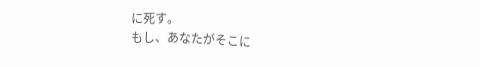に死す。
もし、あなたがそこに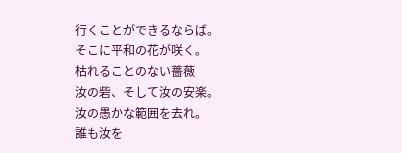行くことができるならば。
そこに平和の花が咲く。
枯れることのない薔薇
汝の砦、そして汝の安楽。
汝の愚かな範囲を去れ。
誰も汝を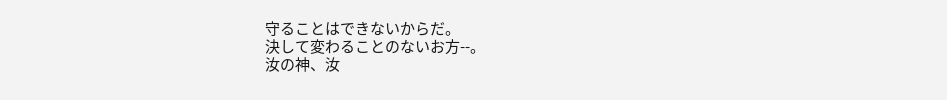守ることはできないからだ。
決して変わることのないお方--。
汝の神、汝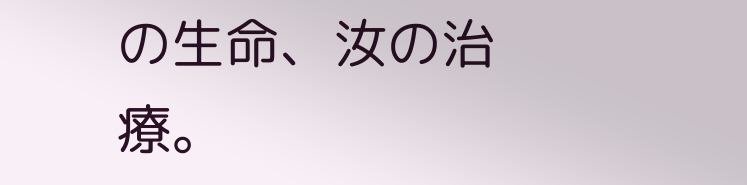の生命、汝の治療。